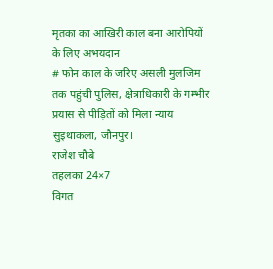मृतका का आखिरी काल बना आरोपियों के लिए अभयदान
# फोन काल के जरिए असली मुलजिम तक पहुंची पुलिस, क्षेत्राधिकारी के गम्भीर प्रयास से पीड़ितों को मिला न्याय
सुइथाकला, जौनपुर।
राजेश चौबे
तहलका 24×7
विगत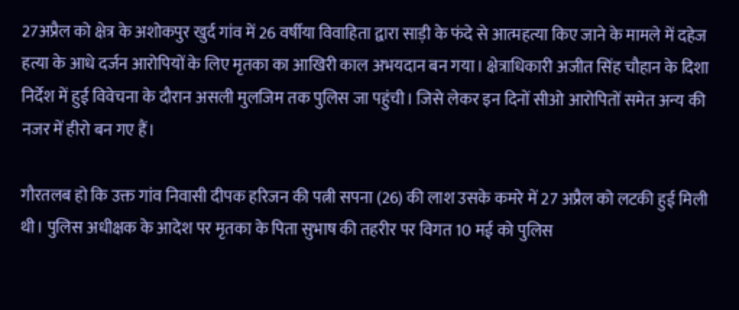27अप्रैल को क्षेत्र के अशोकपुर खुर्द गांव में 26 वर्षीया विवाहिता द्वारा साड़ी के फंदे से आत्महत्या किए जाने के मामले में दहेज हत्या के आधे दर्जन आरोपियों के लिए मृतका का आखिरी काल अभयदान बन गया। क्षेत्राधिकारी अजीत सिंह चौहान के दिशा निर्देश में हुई विवेचना के दौरान असली मुलजिम तक पुलिस जा पहुंची। जिसे लेकर इन दिनों सीओ आरोपितों समेत अन्य की नजर में हीरो बन गए हैं।

गौरतलब हो कि उक्त गांव निवासी दीपक हरिजन की पत्नी सपना (26) की लाश उसके कमरे में 27 अप्रैल को लटकी हुई मिली थी। पुलिस अधीक्षक के आदेश पर मृतका के पिता सुभाष की तहरीर पर विगत 10 मई को पुलिस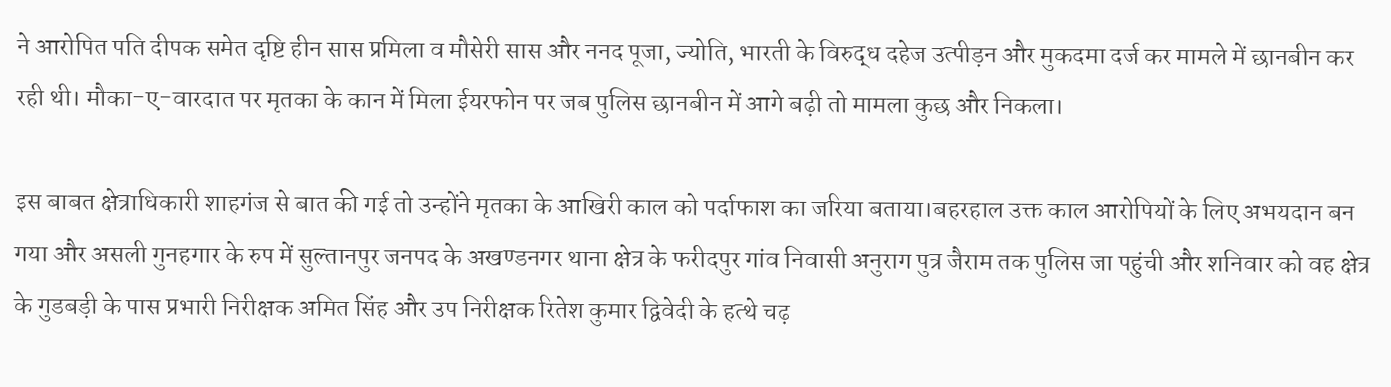ने आरोपित पति दीपक समेत दृष्टि हीन सास प्रमिला व मौसेरी सास और ननद पूजा, ज्योति, भारती के विरुद्ध दहेज उत्पीड़न और मुकदमा दर्ज कर मामले में छानबीन कर रही थी। मौका-ए-वारदात पर मृतका के कान में मिला ईयरफोन पर जब पुलिस छानबीन में आगे बढ़ी तो मामला कुछ और निकला।

इस बाबत क्षेत्राधिकारी शाहगंज से बात की गई तो उन्होंने मृतका के आखिरी काल को पर्दाफाश का जरिया बताया।बहरहाल उक्त काल आरोपियों के लिए अभयदान बन गया और असली गुनहगार के रुप में सुल्तानपुर जनपद के अखण्डनगर थाना क्षेत्र के फरीदपुर गांव निवासी अनुराग पुत्र जैराम तक पुलिस जा पहुंची और शनिवार को वह क्षेत्र के गुडबड़ी के पास प्रभारी निरीक्षक अमित सिंह और उप निरीक्षक रितेश कुमार द्विवेदी के हत्थे चढ़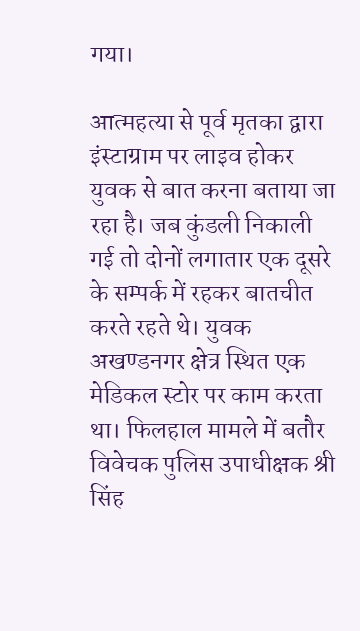गया।

आत्महत्या से पूर्व मृतका द्वारा इंस्टाग्राम पर लाइव होकर युवक से बात करना बताया जा रहा है। जब कुंडली निकाली गई तो दोनों लगातार एक दूसरे के सम्पर्क में रहकर बातचीत करते रहते थे। युवक अखण्डनगर क्षेत्र स्थित एक मेडिकल स्टोर पर काम करता था। फिलहाल मामले में बतौर विवेचक पुलिस उपाधीक्षक श्री सिंह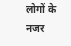लोगों के नजर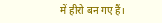में हीरो बन गए हैं।